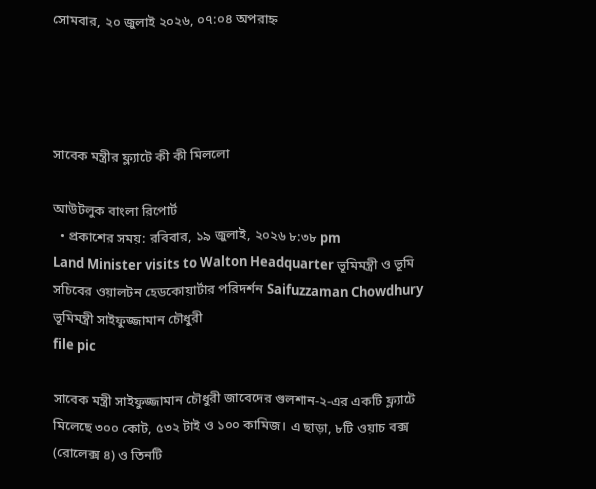সোমবার, ২০ জুলাই ২০২৬, ০৭:০৪ অপরাহ্ন




সাবেক মন্ত্রীর ফ্ল্যাটে কী কী মিললো

আউটলুক বাংলা রিপোর্ট
  • প্রকাশের সময়: রবিবার, ১৯ জুলাই, ২০২৬ ৮:৩৮ pm
Land Minister visits to Walton Headquarter ভূমিমন্ত্রী ও ভূমি সচিবের ওয়ালটন হেডকোয়ার্টার পরিদর্শন Saifuzzaman Chowdhury ভূমিমন্ত্রী সাইফুজ্জামান চৌধুরী
file pic

সাবেক মন্ত্রী সাইফুজ্জামান চৌধুরী জাবেদের গুলশান-২-এর একটি ফ্ল্যাটে মিলেছে ৩০০ কোট, ৫৩২ টাই ও ১০০ কামিজ। এ ছাড়া, ৮টি ওয়াচ বক্স (রোলেক্স ৪) ও তিনটি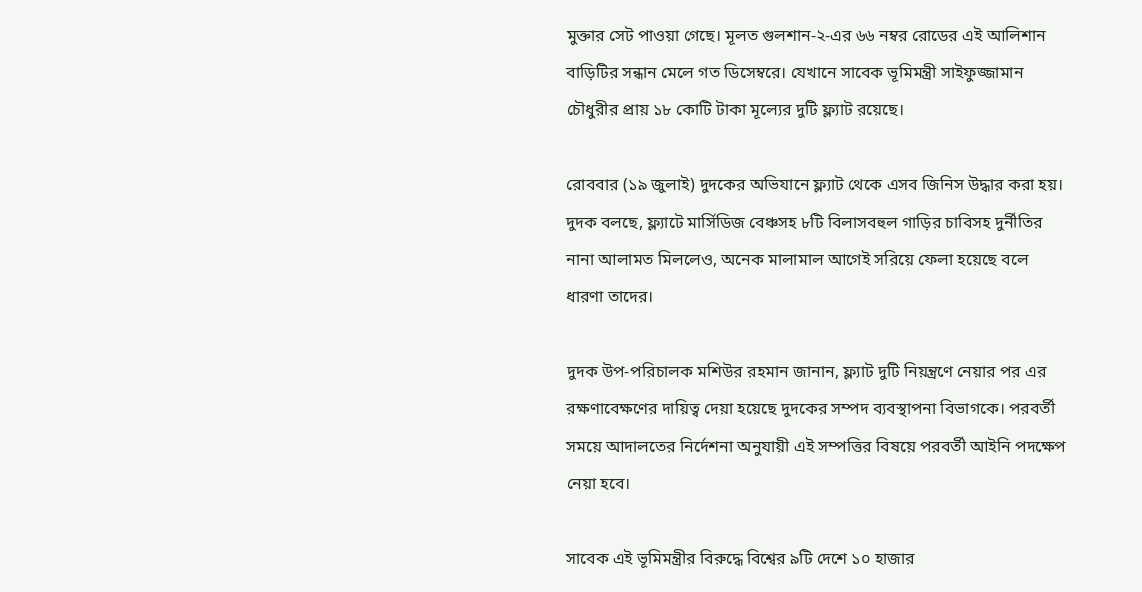মুক্তার সেট পাওয়া গেছে। মূলত গুলশান-২-এর ৬৬ নম্বর রোডের এই আলিশান বাড়িটির সন্ধান মেলে গত ডিসেম্বরে। যেখানে সাবেক ভূমিমন্ত্রী সাইফুজ্জামান চৌধুরীর প্রায় ১৮ কোটি টাকা মূল্যের দুটি ফ্ল্যাট রয়েছে।

রোববার (১৯ জুলাই) দুদকের অভিযানে ফ্ল্যাট থেকে এসব জিনিস উদ্ধার করা হয়। দুদক বলছে, ফ্ল্যাটে মার্সিডিজ বেঞ্চসহ ৮টি বিলাসবহুল গাড়ির চাবিসহ দুর্নীতির নানা আলামত মিললেও, অনেক মালামাল আগেই সরিয়ে ফেলা হয়েছে বলে ধারণা তাদের।

দুদক উপ-পরিচালক মশিউর রহমান জানান, ফ্ল্যাট দুটি নিয়ন্ত্রণে নেয়ার পর এর রক্ষণাবেক্ষণের দায়িত্ব দেয়া হয়েছে দুদকের সম্পদ ব্যবস্থাপনা বিভাগকে। পরবর্তী সময়ে আদালতের নির্দেশনা অনুযায়ী এই সম্পত্তির বিষয়ে পরবর্তী আইনি পদক্ষেপ নেয়া হবে।

সাবেক এই ভূমিমন্ত্রীর বিরুদ্ধে বিশ্বের ৯টি দেশে ১০ হাজার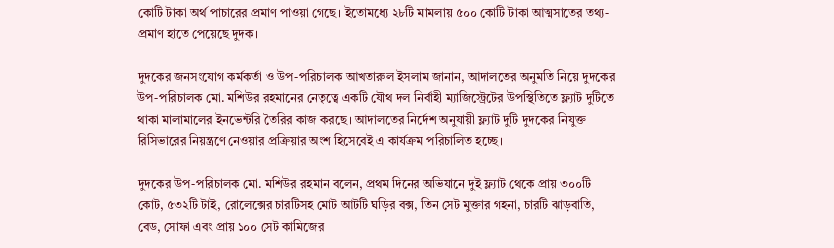কোটি টাকা অর্থ পাচারের প্রমাণ পাওয়া গেছে। ইতোমধ্যে ২৮টি মামলায় ৫০০ কোটি টাকা আত্মসাতের তথ্য-প্রমাণ হাতে পেয়েছে দুদক।

দুদকের জনসংযোগ কর্মকর্তা ও উপ-পরিচালক আখতারুল ইসলাম জানান, আদালতের অনুমতি নিয়ে দুদকের উপ-পরিচালক মো. মশিউর রহমানের নেতৃত্বে একটি যৌথ দল নির্বাহী ম্যাজিস্ট্রেটের উপস্থিতিতে ফ্ল্যাট দুটিতে থাকা মালামালের ইনভেন্টরি তৈরির কাজ করছে। আদালতের নির্দেশ অনুযায়ী ফ্ল্যাট দুটি দুদকের নিযুক্ত রিসিভারের নিয়ন্ত্রণে নেওয়ার প্রক্রিয়ার অংশ হিসেবেই এ কার্যক্রম পরিচালিত হচ্ছে।

দুদকের উপ-পরিচালক মো. মশিউর রহমান বলেন, প্রথম দিনের অভিযানে দুই ফ্ল্যাট থেকে প্রায় ৩০০টি কোট, ৫৩২টি টাই, রোলেক্সের চারটিসহ মোট আটটি ঘড়ির বক্স, তিন সেট মুক্তার গহনা, চারটি ঝাড়বাতি, বেড, সোফা এবং প্রায় ১০০ সেট কামিজের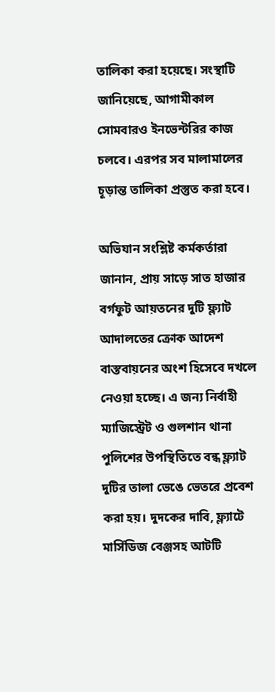তালিকা করা হয়েছে। সংস্থাটি জানিয়েছে, আগামীকাল সোমবারও ইনভেন্টরির কাজ চলবে। এরপর সব মালামালের চূড়ান্ত তালিকা প্রস্তুত করা হবে।

অভিযান সংশ্লিষ্ট কর্মকর্তারা জানান, প্রায় সাড়ে সাত হাজার বর্গফুট আয়তনের দুটি ফ্ল্যাট আদালতের ক্রোক আদেশ বাস্তবায়নের অংশ হিসেবে দখলে নেওয়া হচ্ছে। এ জন্য নির্বাহী ম্যাজিস্ট্রেট ও গুলশান থানা পুলিশের উপস্থিতিতে বন্ধ ফ্ল্যাট দুটির তালা ভেঙে ভেতরে প্রবেশ করা হয়। দুদকের দাবি, ফ্ল্যাটে মার্সিডিজ বেঞ্জসহ আটটি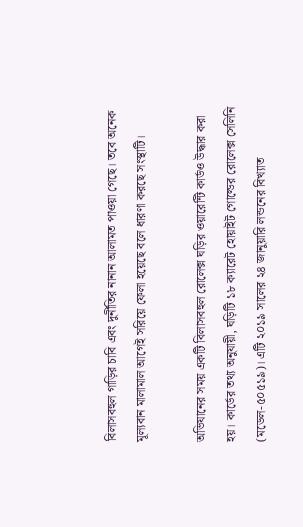বিলাসবহুল গাড়ির চাবি এবং দুর্নীতির নানান আলামত পাওয়া গেছে। তবে অনেক মূল্যবান মালামাল আগেই সরিয়ে ফেলা হয়েছে বলে ধারণা করছে সংস্থাটি।

অভিযানের সময় একটি বিলাসবহুল রোলেক্স ঘড়ির ওয়ারেন্টি কার্ডও উদ্ধার করা হয়। কার্ডের তথ্য অনুযায়ী, ঘড়িটি ১৮ ক্যারেট হোয়াইট গোল্ডের রোলেক্স সেলিনি (মডেল-৫০৫১৯)। এটি ২০১৯ সালের ২৪ জানুয়ারি লন্ডনের বিখ্যাত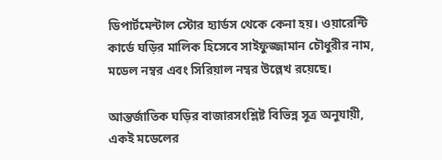ডিপার্টমেন্টাল স্টোর হ্যার্ডস থেকে কেনা হয়। ওয়ারেন্টি কার্ডে ঘড়ির মালিক হিসেবে সাইফুজ্জামান চৌধুরীর নাম, মডেল নম্বর এবং সিরিয়াল নম্বর উল্লেখ রয়েছে।

আন্তর্জাতিক ঘড়ির বাজারসংশ্লিষ্ট বিভিন্ন সূত্র অনুযায়ী, একই মডেলের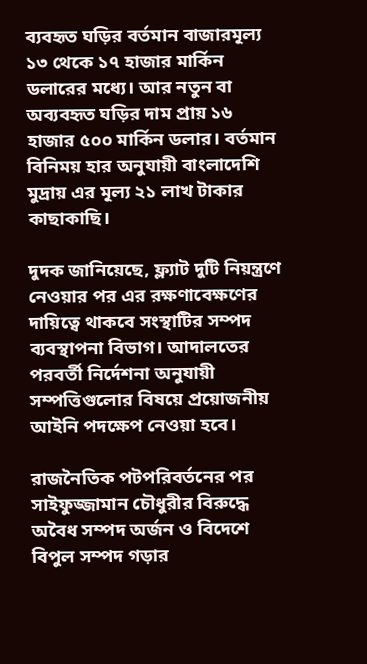ব্যবহৃত ঘড়ির বর্তমান বাজারমূল্য ১৩ থেকে ১৭ হাজার মার্কিন ডলারের মধ্যে। আর নতুন বা অব্যবহৃত ঘড়ির দাম প্রায় ১৬ হাজার ৫০০ মার্কিন ডলার। বর্তমান বিনিময় হার অনুযায়ী বাংলাদেশি মুদ্রায় এর মূল্য ২১ লাখ টাকার কাছাকাছি।

দুদক জানিয়েছে, ফ্ল্যাট দুটি নিয়ন্ত্রণে নেওয়ার পর এর রক্ষণাবেক্ষণের দায়িত্বে থাকবে সংস্থাটির সম্পদ ব্যবস্থাপনা বিভাগ। আদালতের পরবর্তী নির্দেশনা অনুযায়ী সম্পত্তিগুলোর বিষয়ে প্রয়োজনীয় আইনি পদক্ষেপ নেওয়া হবে।

রাজনৈতিক পটপরিবর্তনের পর সাইফুজ্জামান চৌধুরীর বিরুদ্ধে অবৈধ সম্পদ অর্জন ও বিদেশে বিপুল সম্পদ গড়ার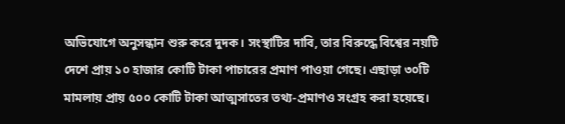অভিযোগে অনুসন্ধান শুরু করে দুদক। সংস্থাটির দাবি, তার বিরুদ্ধে বিশ্বের নয়টি দেশে প্রায় ১০ হাজার কোটি টাকা পাচারের প্রমাণ পাওয়া গেছে। এছাড়া ৩০টি মামলায় প্রায় ৫০০ কোটি টাকা আত্মসাতের তথ্য-প্রমাণও সংগ্রহ করা হয়েছে।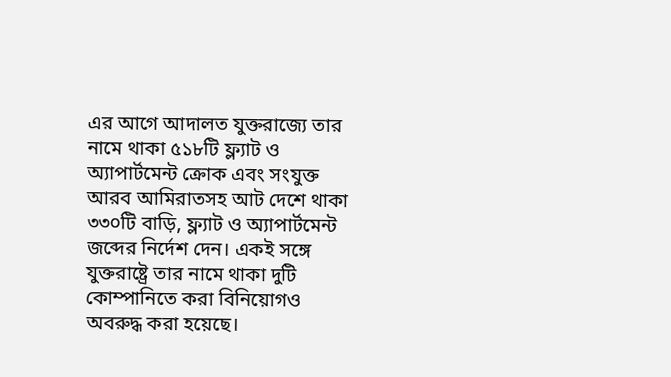এর আগে আদালত যুক্তরাজ্যে তার নামে থাকা ৫১৮টি ফ্ল্যাট ও অ্যাপার্টমেন্ট ক্রোক এবং সংযুক্ত আরব আমিরাতসহ আট দেশে থাকা ৩৩০টি বাড়ি, ফ্ল্যাট ও অ্যাপার্টমেন্ট জব্দের নির্দেশ দেন। একই সঙ্গে যুক্তরাষ্ট্রে তার নামে থাকা দুটি কোম্পানিতে করা বিনিয়োগও অবরুদ্ধ করা হয়েছে।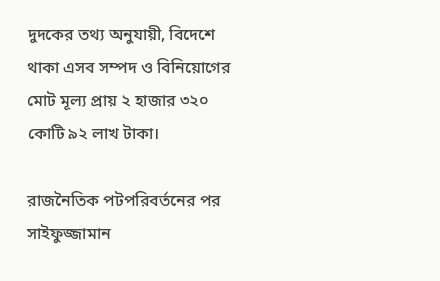দুদকের তথ্য অনুযায়ী, বিদেশে থাকা এসব সম্পদ ও বিনিয়োগের মোট মূল্য প্রায় ২ হাজার ৩২০ কোটি ৯২ লাখ টাকা।

রাজনৈতিক পটপরিবর্তনের পর সাইফুজ্জামান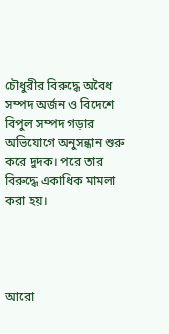চৌধুরীর বিরুদ্ধে অবৈধ সম্পদ অর্জন ও বিদেশে বিপুল সম্পদ গড়ার অভিযোগে অনুসন্ধান শুরু করে দুদক। পরে তার বিরুদ্ধে একাধিক মামলা করা হয়।




আরো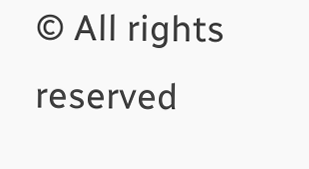© All rights reserved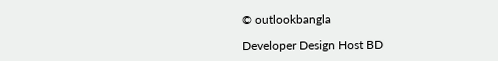© outlookbangla

Developer Design Host BD